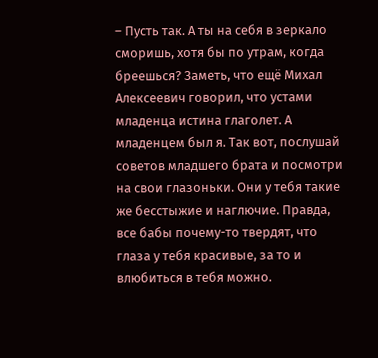– Пусть так. А ты на себя в зеркало сморишь, хотя бы по утрам, когда бреешься? Заметь, что ещё Михал Алексеевич говорил, что устами младенца истина глаголет. А младенцем был я. Так вот, послушай советов младшего брата и посмотри на свои глазоньки. Они у тебя такие же бесстыжие и наглючие. Правда, все бабы почему-то твердят, что глаза у тебя красивые, за то и влюбиться в тебя можно.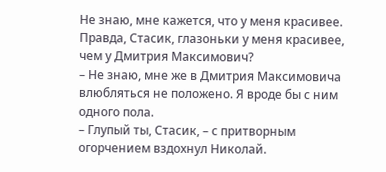Не знаю, мне кажется, что у меня красивее. Правда, Стасик, глазоньки у меня красивее, чем у Дмитрия Максимович?
– Не знаю, мне же в Дмитрия Максимовича влюбляться не положено. Я вроде бы с ним одного пола.
– Глупый ты, Стасик, – с притворным огорчением вздохнул Николай.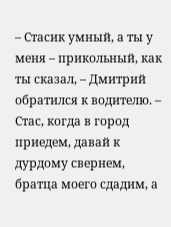– Стасик умный, а ты у меня – прикольный, как ты сказал, – Дмитрий обратился к водителю. – Стас, когда в город приедем, давай к дурдому свернем, братца моего сдадим, а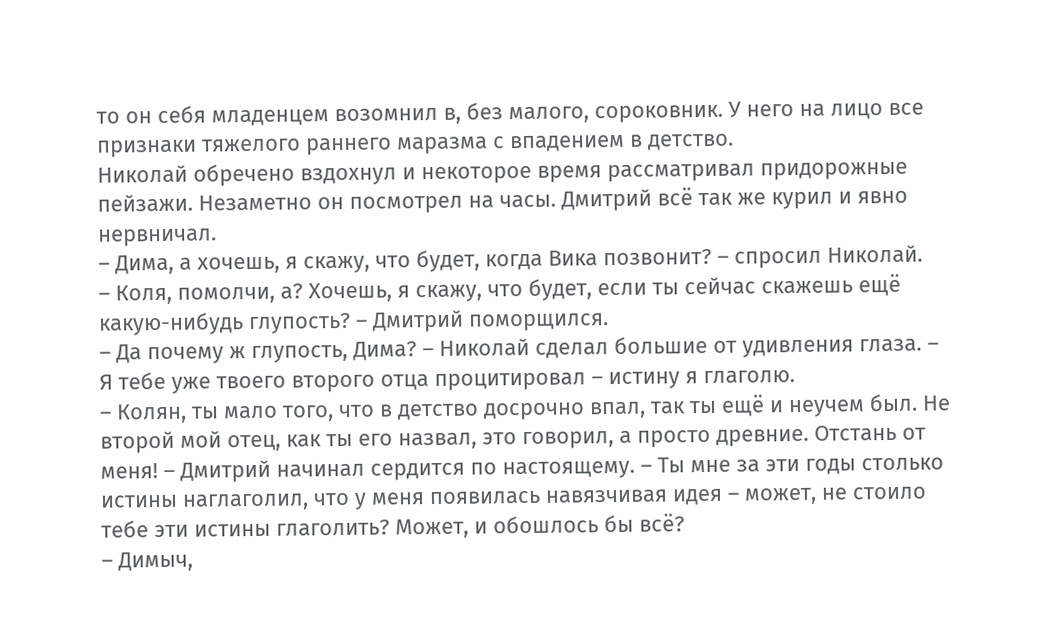то он себя младенцем возомнил в, без малого, сороковник. У него на лицо все признаки тяжелого раннего маразма с впадением в детство.
Николай обречено вздохнул и некоторое время рассматривал придорожные пейзажи. Незаметно он посмотрел на часы. Дмитрий всё так же курил и явно нервничал.
– Дима, а хочешь, я скажу, что будет, когда Вика позвонит? – спросил Николай.
– Коля, помолчи, а? Хочешь, я скажу, что будет, если ты сейчас скажешь ещё какую-нибудь глупость? – Дмитрий поморщился.
– Да почему ж глупость, Дима? – Николай сделал большие от удивления глаза. – Я тебе уже твоего второго отца процитировал – истину я глаголю.
– Колян, ты мало того, что в детство досрочно впал, так ты ещё и неучем был. Не второй мой отец, как ты его назвал, это говорил, а просто древние. Отстань от меня! – Дмитрий начинал сердится по настоящему. – Ты мне за эти годы столько истины наглаголил, что у меня появилась навязчивая идея – может, не стоило тебе эти истины глаголить? Может, и обошлось бы всё?
– Димыч,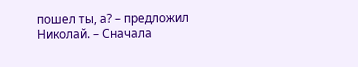пошел ты, а? – предложил Николай. – Сначала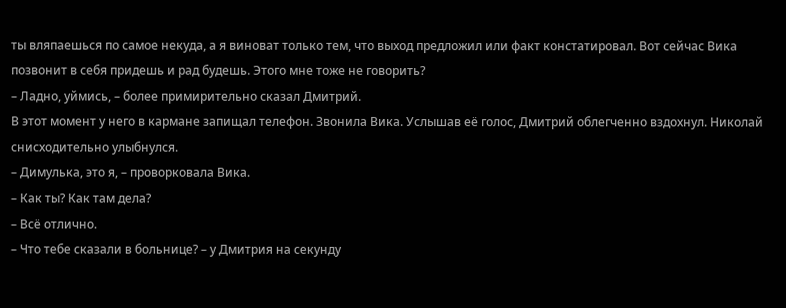ты вляпаешься по самое некуда, а я виноват только тем, что выход предложил или факт констатировал. Вот сейчас Вика позвонит в себя придешь и рад будешь. Этого мне тоже не говорить?
– Ладно, уймись, – более примирительно сказал Дмитрий.
В этот момент у него в кармане запищал телефон. Звонила Вика. Услышав её голос, Дмитрий облегченно вздохнул. Николай снисходительно улыбнулся.
– Димулька, это я, – проворковала Вика.
– Как ты? Как там дела?
– Всё отлично.
– Что тебе сказали в больнице? – у Дмитрия на секунду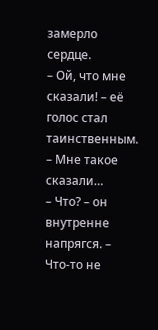замерло сердце.
– Ой, что мне сказали! – её голос стал таинственным. – Мне такое сказали…
– Что? – он внутренне напрягся. – Что-то не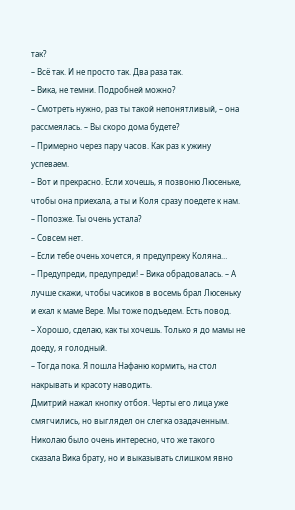так?
– Всё так. И не просто так. Два раза так.
– Вика, не темни. Подробней можно?
– Смотреть нужно, раз ты такой непонятливый, – она рассмеялась. – Вы скоро дома будете?
– Примерно через пару часов. Как раз к ужину успеваем.
– Вот и прекрасно. Если хочешь, я позвоню Люсеньке, чтобы она приехала, а ты и Коля сразу поедете к нам.
– Попозже. Ты очень устала?
– Совсем нет.
– Если тебе очень хочется, я предупрежу Коляна…
– Предупреди, предупреди! – Вика обрадовалась. – А лучше скажи, чтобы часиков в восемь брал Люсеньку и ехал к маме Вере. Мы тоже подъедем. Есть повод.
– Хорошо, сделаю, как ты хочешь. Только я до мамы не доеду, я голодный.
– Тогда пока. Я пошла Нафаню кормить, на стол накрывать и красоту наводить.
Дмитрий нажал кнопку отбоя. Черты его лица уже смягчились, но выглядел он слегка озадаченным. Николаю было очень интересно, что же такого сказала Вика брату, но и выказывать слишком явно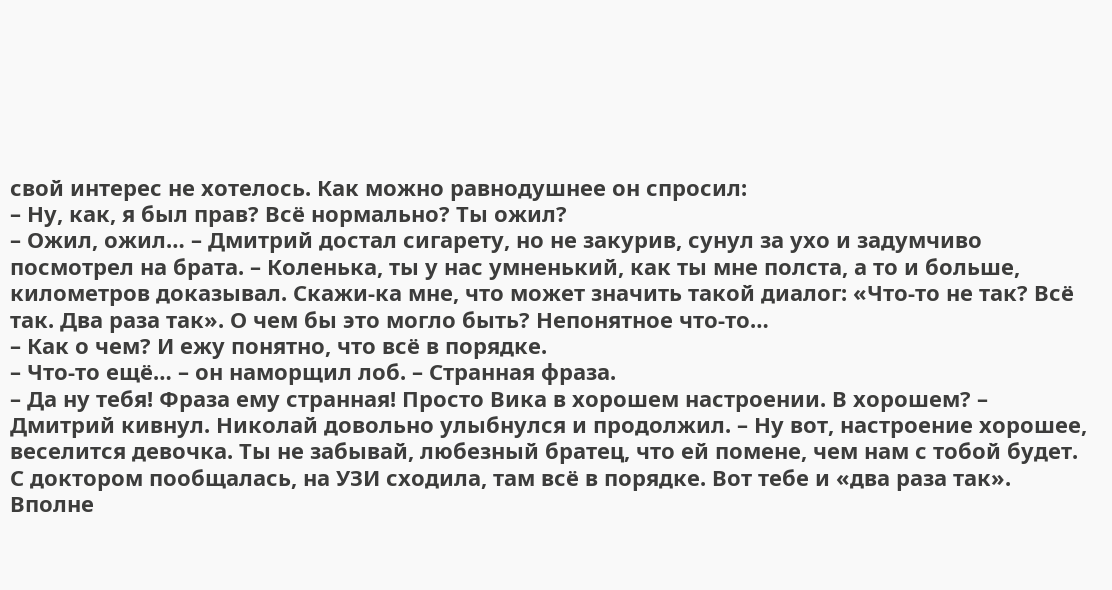свой интерес не хотелось. Как можно равнодушнее он спросил:
– Ну, как, я был прав? Всё нормально? Ты ожил?
– Ожил, ожил… – Дмитрий достал сигарету, но не закурив, сунул за ухо и задумчиво посмотрел на брата. – Коленька, ты у нас умненький, как ты мне полста, а то и больше, километров доказывал. Скажи-ка мне, что может значить такой диалог: «Что-то не так? Всё так. Два раза так». О чем бы это могло быть? Непонятное что-то…
– Как о чем? И ежу понятно, что всё в порядке.
– Что-то ещё… – он наморщил лоб. – Странная фраза.
– Да ну тебя! Фраза ему странная! Просто Вика в хорошем настроении. В хорошем? – Дмитрий кивнул. Николай довольно улыбнулся и продолжил. – Ну вот, настроение хорошее, веселится девочка. Ты не забывай, любезный братец, что ей помене, чем нам с тобой будет. С доктором пообщалась, на УЗИ сходила, там всё в порядке. Вот тебе и «два раза так». Вполне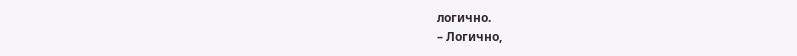логично.
– Логично,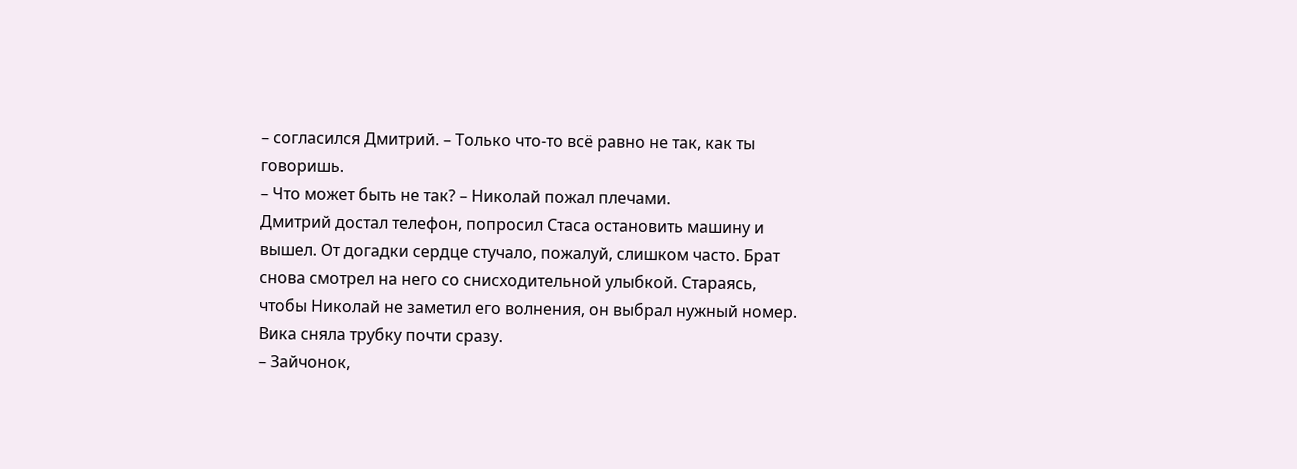– согласился Дмитрий. – Только что-то всё равно не так, как ты говоришь.
– Что может быть не так? – Николай пожал плечами.
Дмитрий достал телефон, попросил Стаса остановить машину и вышел. От догадки сердце стучало, пожалуй, слишком часто. Брат снова смотрел на него со снисходительной улыбкой. Стараясь, чтобы Николай не заметил его волнения, он выбрал нужный номер. Вика сняла трубку почти сразу.
– Зайчонок,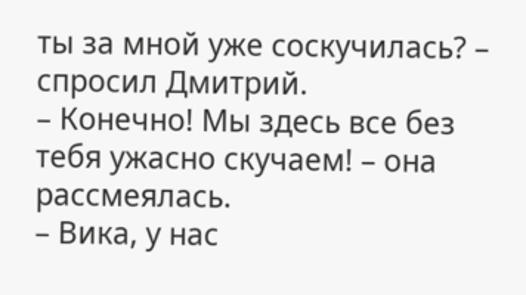ты за мной уже соскучилась? – спросил Дмитрий.
– Конечно! Мы здесь все без тебя ужасно скучаем! – она рассмеялась.
– Вика, у нас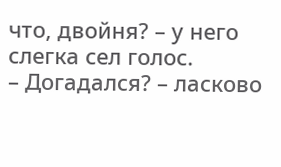что, двойня? – у него слегка сел голос.
– Догадался? – ласково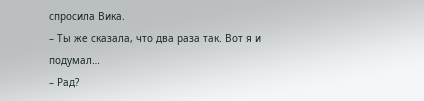спросила Вика.
– Ты же сказала, что два раза так. Вот я и подумал…
– Рад?